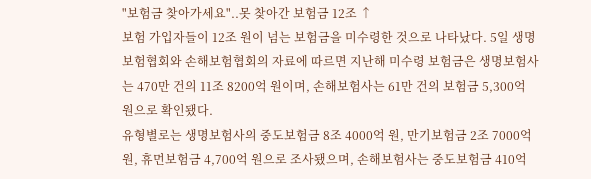"보험금 찾아가세요"..못 찾아간 보험금 12조 ↑
보험 가입자들이 12조 원이 넘는 보험금을 미수령한 것으로 나타났다. 5일 생명보험협회와 손해보험협회의 자료에 따르면 지난해 미수령 보험금은 생명보험사는 470만 건의 11조 8200억 원이며, 손해보험사는 61만 건의 보험금 5,300억 원으로 확인됐다.
유형별로는 생명보험사의 중도보험금 8조 4000억 원, 만기보험금 2조 7000억 원, 휴먼보험금 4,700억 원으로 조사됐으며, 손해보험사는 중도보험금 410억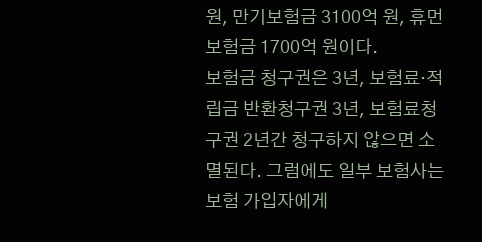원, 만기보험금 3100억 원, 휴먼보험금 1700억 원이다.
보험금 청구권은 3년, 보험료·적립금 반환청구권 3년, 보험료청구권 2년간 청구하지 않으면 소멸된다. 그럼에도 일부 보험사는 보험 가입자에게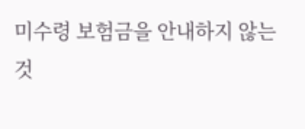미수령 보험금을 안내하지 않는 것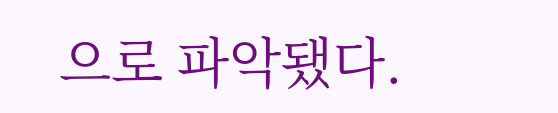으로 파악됐다.